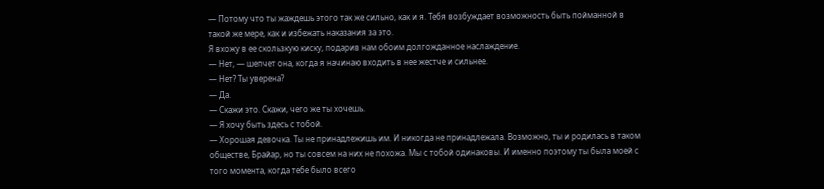— Потому что ты жаждешь этого так же сильно, как и я. Тебя возбуждает возможность быть пойманной в такой же мере, как и избежать наказания за это.
Я вхожу в ее скользкую киску, подарив нам обоим долгожданное наслаждение.
— Нет, — шепчет она, когда я начинаю входить в нее жестче и сильнее.
— Нет? Ты уверена?
— Да.
— Скажи это. Скажи, чего же ты хочешь.
— Я хочу быть здесь с тобой.
— Хорошая девочка. Ты не принадлежишь им. И никогда не принадлежала. Возможно, ты и родилась в таком обществе, Брайар, но ты совсем на них не похожа. Мы с тобой одинаковы. И именно поэтому ты была моей с того момента, когда тебе было всего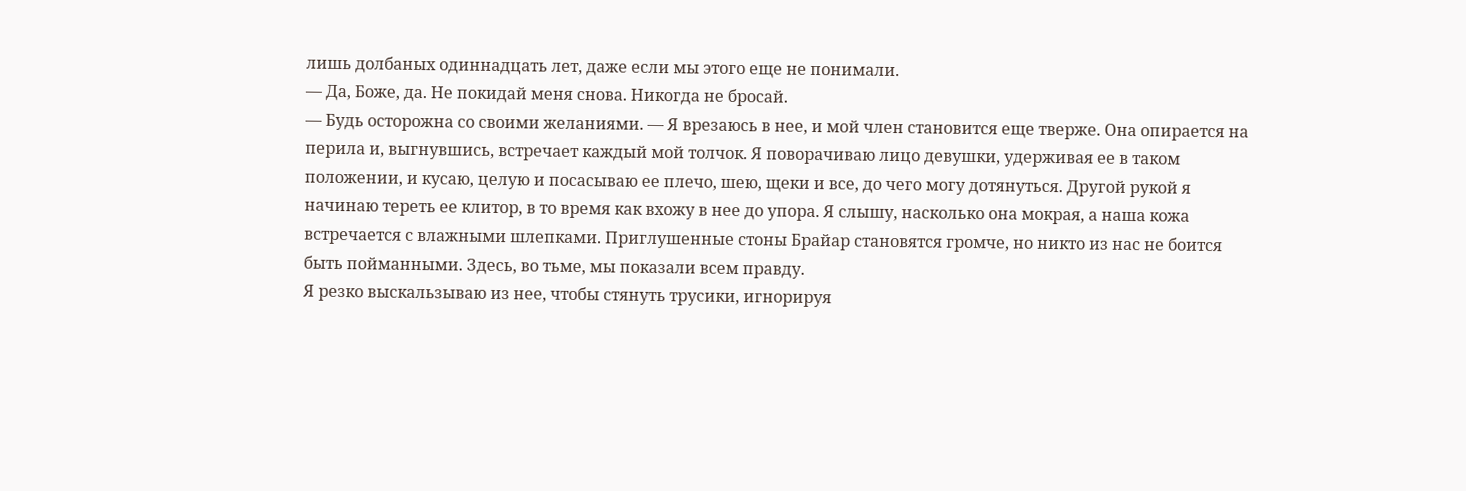лишь долбаных одиннадцать лет, даже если мы этого еще не понимали.
— Да, Боже, да. Не покидай меня снова. Никогда не бросай.
— Будь осторожна со своими желаниями. — Я врезаюсь в нее, и мой член становится еще тверже. Она опирается на перила и, выгнувшись, встречает каждый мой толчок. Я поворачиваю лицо девушки, удерживая ее в таком положении, и кусаю, целую и посасываю ее плечо, шею, щеки и все, до чего могу дотянуться. Другой рукой я начинаю тереть ее клитор, в то время как вхожу в нее до упора. Я слышу, насколько она мокрая, а наша кожа встречается с влажными шлепками. Приглушенные стоны Брайар становятся громче, но никто из нас не боится быть пойманными. Здесь, во тьме, мы показали всем правду.
Я резко выскальзываю из нее, чтобы стянуть трусики, игнорируя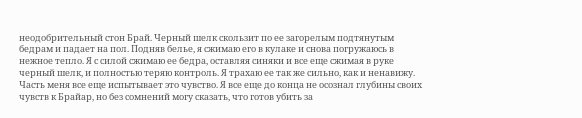неодобрительный стон Брай. Черный шелк скользит по ее загорелым подтянутым бедрам и падает на пол. Подняв белье, я сжимаю его в кулаке и снова погружаюсь в нежное тепло. Я с силой сжимаю ее бедра, оставляя синяки и все еще сжимая в руке черный шелк, и полностью теряю контроль. Я трахаю ее так же сильно, как и ненавижу. Часть меня все еще испытывает это чувство. Я все еще до конца не осознал глубины своих чувств к Брайар, но без сомнений могу сказать, что готов убить за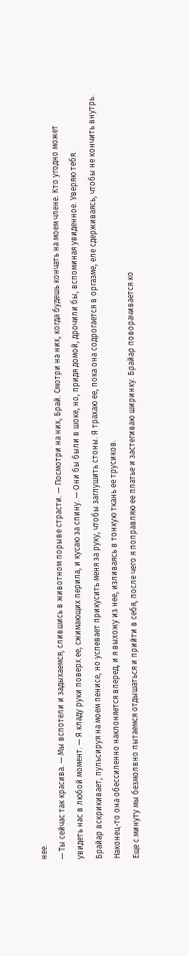нее.
— Ты сейчас так красива. — Мы вспотели и задыхаемся, слившись в животном порыве страсти. — Посмотри на них, Брай. Смотри на них, когда будешь кончать на моем члене. Кто угодно может увидеть нас в любой момент. — Я кладу руки поверх ее, сжимающих перила, и кусаю за спину. — Они бы были в шоке, но, придя домой, дрочили бы, вспоминая увиденное. Уверяю тебя.
Брайар вскрикивает, пульсируя на моем пенисе, но успевает прикусить меня за руку, чтобы заглушить стоны. Я трахаю ее, пока она содрогается в оргазме, еле сдерживаясь, чтобы не кончить внутрь. Наконец-то она обессиленно наклоняется вперед, и я выхожу из нее, изливаясь в тонкую ткань ее трусиков.
Еще с минуту мы безмолвно пытаемся отдышаться и прийти в себя, после чего я поправляю ее платье и застегиваю ширинку. Брайар поворачивается ко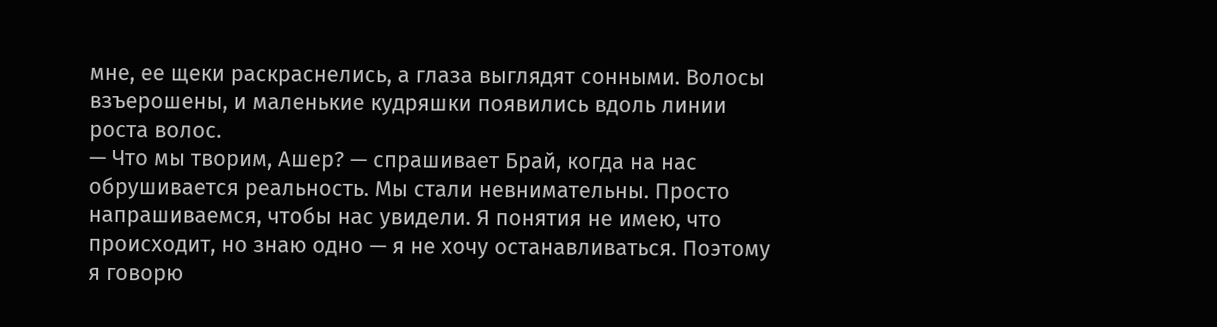мне, ее щеки раскраснелись, а глаза выглядят сонными. Волосы взъерошены, и маленькие кудряшки появились вдоль линии роста волос.
— Что мы творим, Ашер? — спрашивает Брай, когда на нас обрушивается реальность. Мы стали невнимательны. Просто напрашиваемся, чтобы нас увидели. Я понятия не имею, что происходит, но знаю одно — я не хочу останавливаться. Поэтому я говорю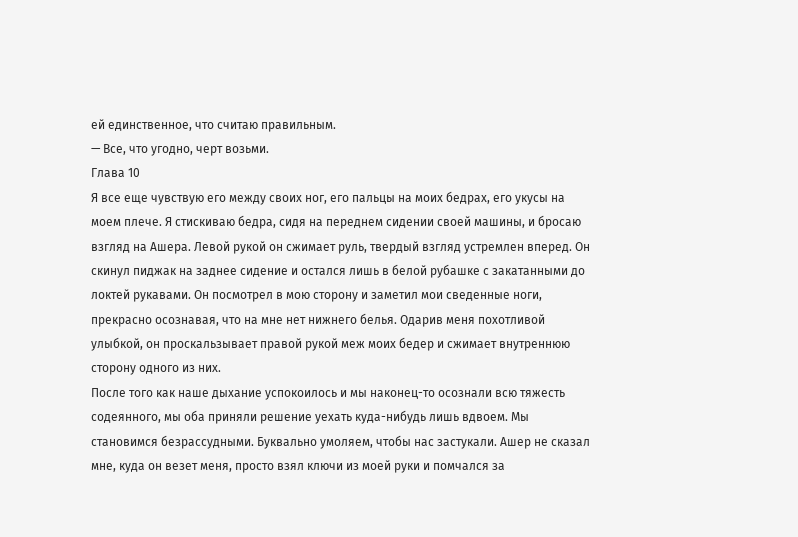ей единственное, что считаю правильным.
— Все, что угодно, черт возьми.
Глава 10
Я все еще чувствую его между своих ног, его пальцы на моих бедрах, его укусы на моем плече. Я стискиваю бедра, сидя на переднем сидении своей машины, и бросаю взгляд на Ашера. Левой рукой он сжимает руль, твердый взгляд устремлен вперед. Он скинул пиджак на заднее сидение и остался лишь в белой рубашке с закатанными до локтей рукавами. Он посмотрел в мою сторону и заметил мои сведенные ноги, прекрасно осознавая, что на мне нет нижнего белья. Одарив меня похотливой улыбкой, он проскальзывает правой рукой меж моих бедер и сжимает внутреннюю сторону одного из них.
После того как наше дыхание успокоилось и мы наконец-то осознали всю тяжесть содеянного, мы оба приняли решение уехать куда-нибудь лишь вдвоем. Мы становимся безрассудными. Буквально умоляем, чтобы нас застукали. Ашер не сказал мне, куда он везет меня, просто взял ключи из моей руки и помчался за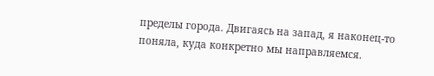пределы города. Двигаясь на запад, я наконец-то поняла, куда конкретно мы направляемся.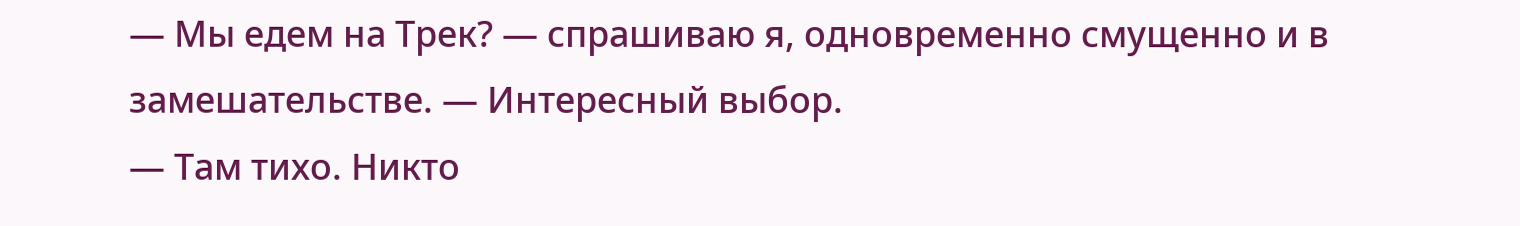— Мы едем на Трек? — спрашиваю я, одновременно смущенно и в замешательстве. — Интересный выбор.
— Там тихо. Никто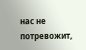нас не потревожит,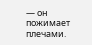— он пожимает плечами.